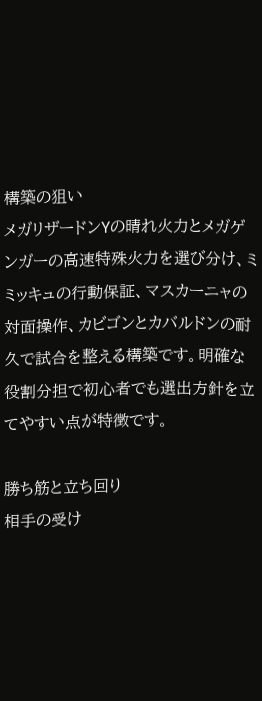構築の狙い
メガリザードンYの晴れ火力とメガゲンガーの高速特殊火力を選び分け、ミミッキュの行動保証、マスカーニャの対面操作、カビゴンとカバルドンの耐久で試合を整える構築です。明確な役割分担で初心者でも選出方針を立てやすい点が特徴です。

勝ち筋と立ち回り
相手の受け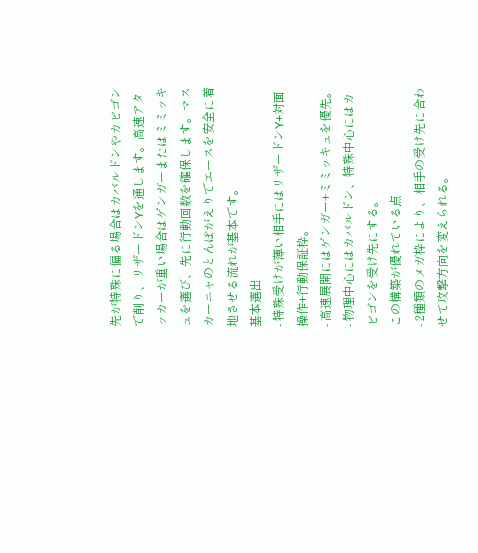先が特殊に偏る場合はカバルドンやカビゴンで削り、リザードンYを通します。高速アタッカーが重い場合はゲンガーまたはミミッキュを選び、先に行動回数を確保します。マスカーニャのとんぼがえりでエースを安全に着地させる流れが基本です。
基本選出
- 特殊受けが薄い相手にはリザードンY+対面操作+行動保証枠。
- 高速展開にはゲンガー+ミミッキュを優先。
- 物理中心にはカバルドン、特殊中心にはカビゴンを受け先にする。
この構築が優れている点
- 2種類のメガ枠により、相手の受け先に合わせて攻撃方向を変えられる。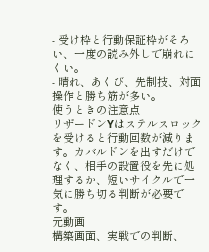- 受け枠と行動保証枠がそろい、一度の読み外しで崩れにくい。
- 晴れ、あくび、先制技、対面操作と勝ち筋が多い。
使うときの注意点
リザードンYはステルスロックを受けると行動回数が減ります。カバルドンを出すだけでなく、相手の設置役を先に処理するか、短いサイクルで一気に勝ち切る判断が必要です。
元動画
構築画面、実戦での判断、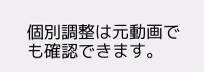個別調整は元動画でも確認できます。